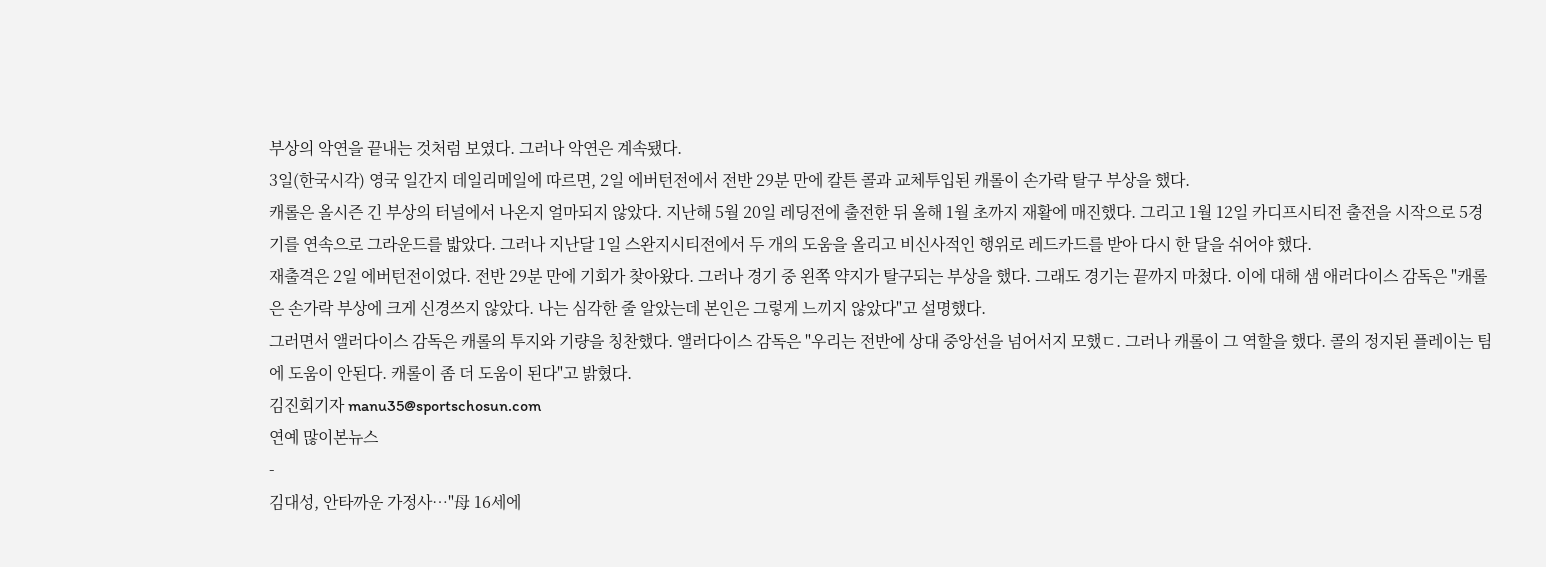부상의 악연을 끝내는 것처럼 보였다. 그러나 악연은 계속됐다.
3일(한국시각) 영국 일간지 데일리메일에 따르면, 2일 에버턴전에서 전반 29분 만에 칼튼 콜과 교체투입된 캐롤이 손가락 탈구 부상을 했다.
캐롤은 올시즌 긴 부상의 터널에서 나온지 얼마되지 않았다. 지난해 5월 20일 레딩전에 출전한 뒤 올해 1월 초까지 재활에 매진했다. 그리고 1월 12일 카디프시티전 출전을 시작으로 5경기를 연속으로 그라운드를 밟았다. 그러나 지난달 1일 스완지시티전에서 두 개의 도움을 올리고 비신사적인 행위로 레드카드를 받아 다시 한 달을 쉬어야 했다.
재출격은 2일 에버턴전이었다. 전반 29분 만에 기회가 찾아왔다. 그러나 경기 중 왼쪽 약지가 탈구되는 부상을 했다. 그래도 경기는 끝까지 마쳤다. 이에 대해 샘 애러다이스 감독은 "캐롤은 손가락 부상에 크게 신경쓰지 않았다. 나는 심각한 줄 알았는데 본인은 그렇게 느끼지 않았다"고 설명했다.
그러면서 앨러다이스 감독은 캐롤의 투지와 기량을 칭찬했다. 앨러다이스 감독은 "우리는 전반에 상대 중앙선을 넘어서지 모했ㄷ. 그러나 캐롤이 그 역할을 했다. 콜의 정지된 플레이는 팀에 도움이 안된다. 캐롤이 좀 더 도움이 된다"고 밝혔다.
김진회기자 manu35@sportschosun.com
연예 많이본뉴스
-
김대성, 안타까운 가정사…"母 16세에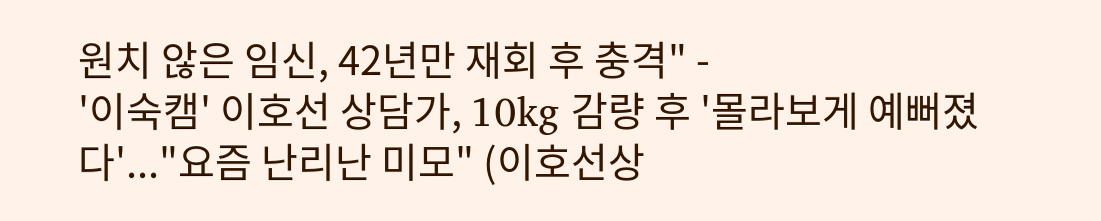원치 않은 임신, 42년만 재회 후 충격" -
'이숙캠' 이호선 상담가, 10kg 감량 후 '몰라보게 예뻐졌다'..."요즘 난리난 미모" (이호선상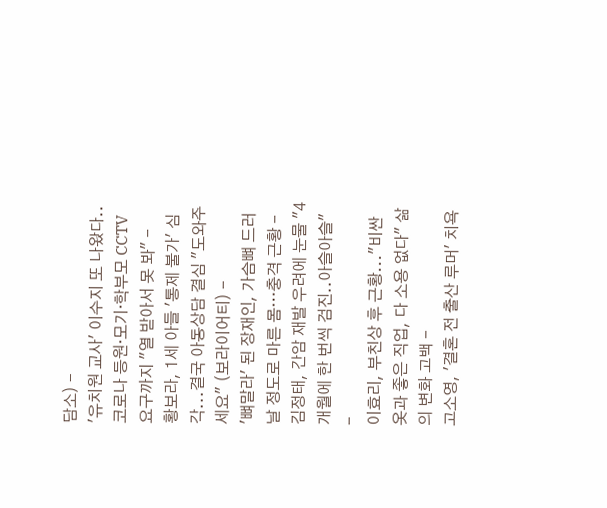담소) -
'유치원 교사' 이수지 또 나왔다..코로나 등원·모기·학부모 CCTV 요구까지 "열 받아서 못 봐" -
황보라, 1세 아들 '통제 불가' 심각...결국 아동상담 결심 "도와주세요" (보라이어티) -
'뼈말라' 된 장재인, 가슴뼈 드러날 정도로 마른 몸…충격 근황 -
김정태, 간암 재발 우려에 눈물 "4개월에 한 번씩 검진..아슬아슬" -
이효리, 부친상 후 근황..."비싼 옷과 좋은 직업, 다 소용 없다" 삶의 변화 고백 -
고소영, '결혼 전 출산 루머' 치욕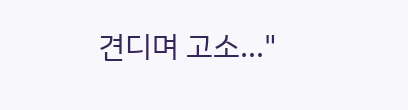견디며 고소…"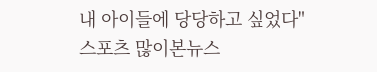내 아이들에 당당하고 싶었다"
스포츠 많이본뉴스